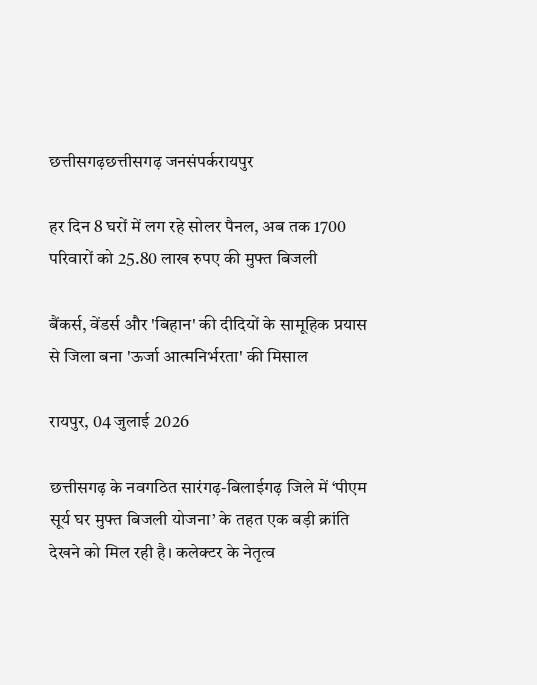छत्तीसगढ़छत्तीसगढ़ जनसंपर्करायपुर

हर दिन 8 घरों में लग रहे सोलर पैनल, अब तक 1700 परिवारों को 25.80 लाख रुपए की मुफ्त बिजली

बैंकर्स, वेंडर्स और 'बिहान' की दीदियों के सामूहिक प्रयास से जिला बना 'ऊर्जा आत्मनिर्भरता' की मिसाल

रायपुर, 04 जुलाई 2026

छत्तीसगढ़ के नवगठित सारंगढ़-बिलाईगढ़ जिले में ‘पीएम सूर्य घर मुफ्त बिजली योजना’ के तहत एक बड़ी क्रांति देखने को मिल रही है। कलेक्टर के नेतृत्व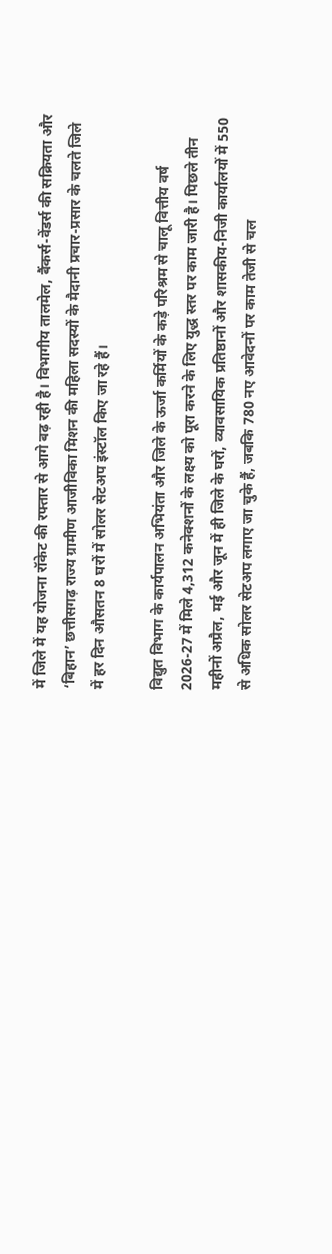में जिले में यह योजना रॉकेट की रफ्तार से आगे बढ़ रही है। विभागीय तालमेल, बैंकर्स-वेंडर्स की सक्रियता और ‘बिहान’ छत्तीसगढ़ राज्य ग्रामीण आजीविका मिशन की महिला सदस्यों के मैदानी प्रचार-प्रसार के चलते जिले में हर दिन औसतन 8 घरों में सोलर सेटअप इंस्टॉल किए जा रहे हैं।

विद्युत विभाग के कार्यपालन अभियंता और जिले के ऊर्जा कर्मियों के कड़े परिश्रम से चालू वित्तीय वर्ष 2026-27 में मिले 4,312 कनेक्शनों के लक्ष्य को पूरा करने के लिए युद्ध स्तर पर काम जारी है। पिछले तीन महीनों अप्रैल, मई और जून में ही जिले के घरों, व्यावसायिक प्रतिष्ठानों और शासकीय-निजी कार्यालयों में 550 से अधिक सोलर सेटअप लगाए जा चुके हैं, जबकि 780 नए आवेदनों पर काम तेजी से चल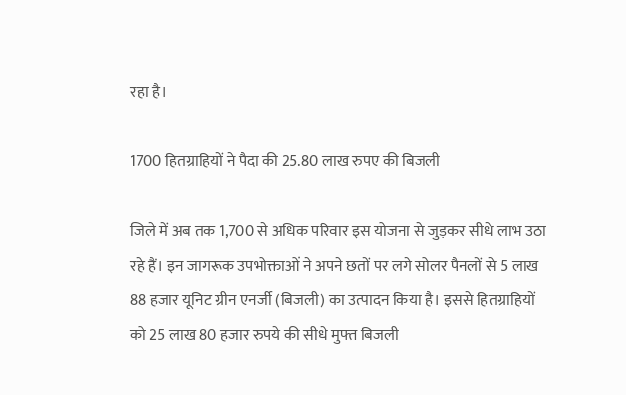रहा है।

1700 हितग्राहियों ने पैदा की 25.80 लाख रुपए की बिजली

जिले में अब तक 1,700 से अधिक परिवार इस योजना से जुड़कर सीधे लाभ उठा रहे हैं। इन जागरूक उपभोक्ताओं ने अपने छतों पर लगे सोलर पैनलों से 5 लाख 88 हजार यूनिट ग्रीन एनर्जी (बिजली) का उत्पादन किया है। इससे हितग्राहियों को 25 लाख 80 हजार रुपये की सीधे मुफ्त बिजली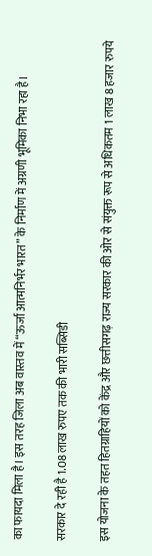का फायदा मिला है। इस तरह जिला अब वास्तव में “ऊर्जा आत्मनिर्भर भारत” के निर्माण में अग्रणी भूमिका निभा रहा है।

सरकार दे रही है 1.08 लाख रुपए तक की भारी सब्सिडी

इस योजना के तहत हितग्राहियों को केंद्र और छत्तीसगढ़ राज्य सरकार की ओर से संयुक्त रूप से अधिकतम 1 लाख 8 हजार रुपये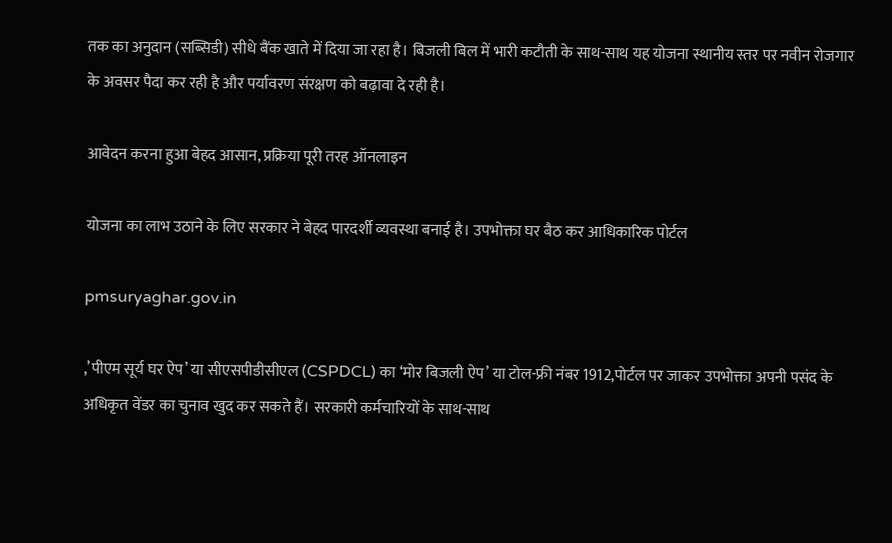तक का अनुदान (सब्सिडी) सीधे बैंक खाते में दिया जा रहा है। बिजली बिल में भारी कटौती के साथ-साथ यह योजना स्थानीय स्तर पर नवीन रोजगार के अवसर पैदा कर रही है और पर्यावरण संरक्षण को बढ़ावा दे रही है।

आवेदन करना हुआ बेहद आसान, प्रक्रिया पूरी तरह ऑनलाइन

योजना का लाभ उठाने के लिए सरकार ने बेहद पारदर्शी व्यवस्था बनाई है। उपभोक्ता घर बैठ कर आधिकारिक पोर्टल

pmsuryaghar.gov.in

,’पीएम सूर्य घर ऐप’ या सीएसपीडीसीएल (CSPDCL) का ‘मोर बिजली ऐप’ या टोल-फ्री नंबर 1912,पोर्टल पर जाकर उपभोक्ता अपनी पसंद के अधिकृत वेंडर का चुनाव खुद कर सकते हैं। सरकारी कर्मचारियों के साथ-साथ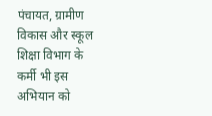पंचायत, ग्रामीण विकास और स्कूल शिक्षा विभाग के कर्मी भी इस अभियान को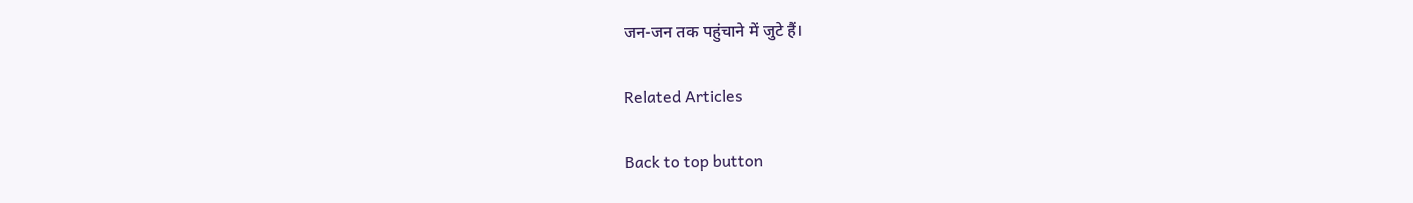जन-जन तक पहुंचाने में जुटे हैं।

Related Articles

Back to top button